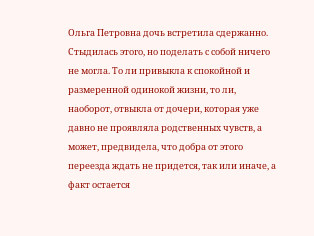Ольга Петровна дочь встретила сдержанно. Стыдилась этого, но поделать с собой ничего не могла. То ли привыкла к спокойной и размеренной одинокой жизни, то ли, наоборот, отвыкла от дочери, которая уже давно не проявляла родственных чувств, а может, предвидела, что добра от этого переезда ждать не придется, так или иначе, а факт остается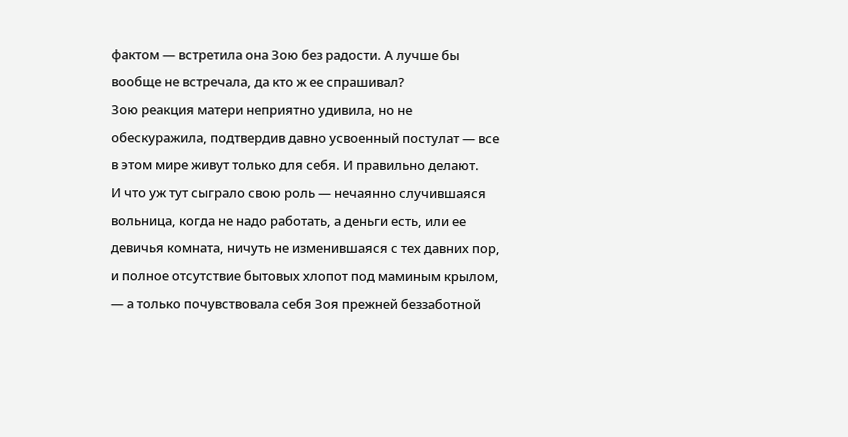фактом — встретила она Зою без радости. А лучше бы вообще не встречала, да кто ж ее спрашивал?
Зою реакция матери неприятно удивила, но не обескуражила, подтвердив давно усвоенный постулат — все в этом мире живут только для себя. И правильно делают.
И что уж тут сыграло свою роль — нечаянно случившаяся вольница, когда не надо работать, а деньги есть, или ее девичья комната, ничуть не изменившаяся с тех давних пор, и полное отсутствие бытовых хлопот под маминым крылом, — а только почувствовала себя Зоя прежней беззаботной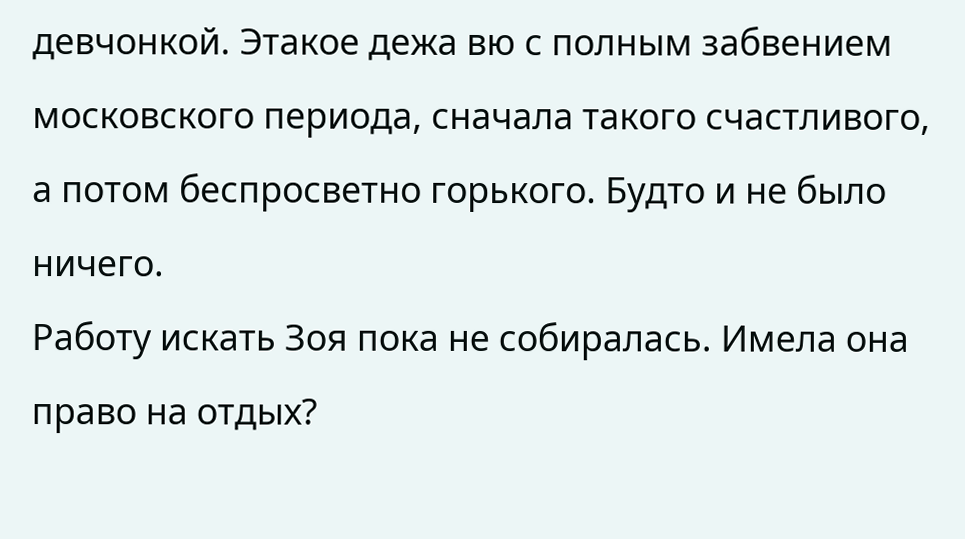девчонкой. Этакое дежа вю с полным забвением московского периода, сначала такого счастливого, а потом беспросветно горького. Будто и не было ничего.
Работу искать Зоя пока не собиралась. Имела она право на отдых?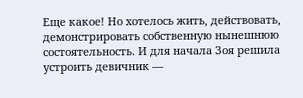Еще какое! Но хотелось жить, действовать, демонстрировать собственную нынешнюю состоятельность. И для начала Зоя решила устроить девичник —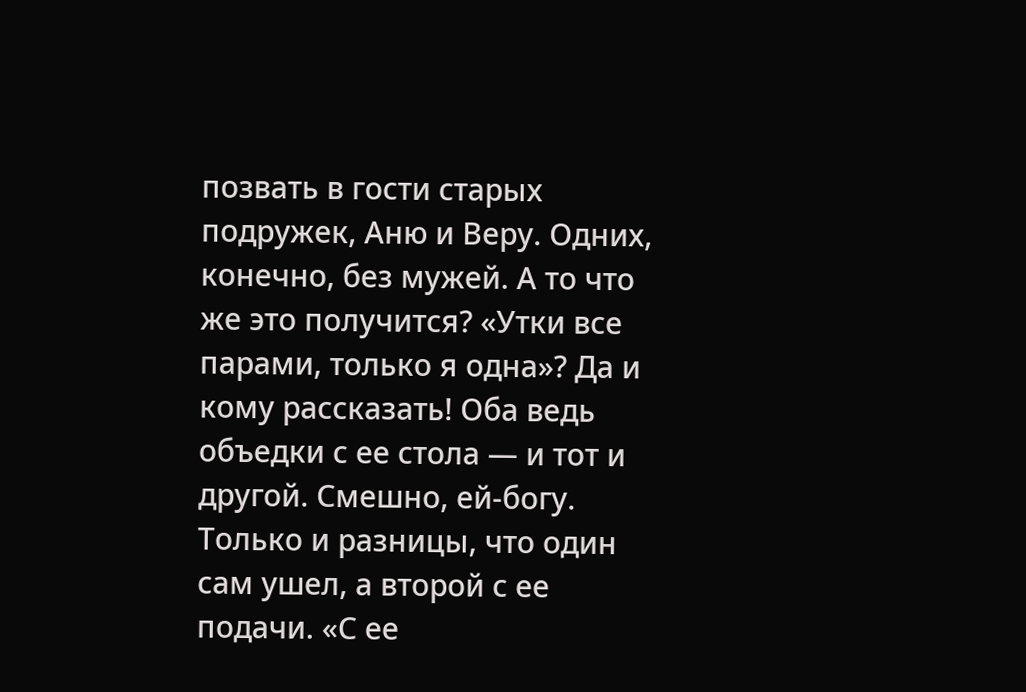позвать в гости старых подружек, Аню и Веру. Одних, конечно, без мужей. А то что же это получится? «Утки все парами, только я одна»? Да и кому рассказать! Оба ведь объедки с ее стола — и тот и другой. Смешно, ей-богу. Только и разницы, что один сам ушел, а второй с ее подачи. «С ее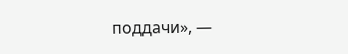поддачи», —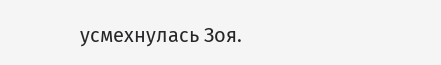усмехнулась Зоя.